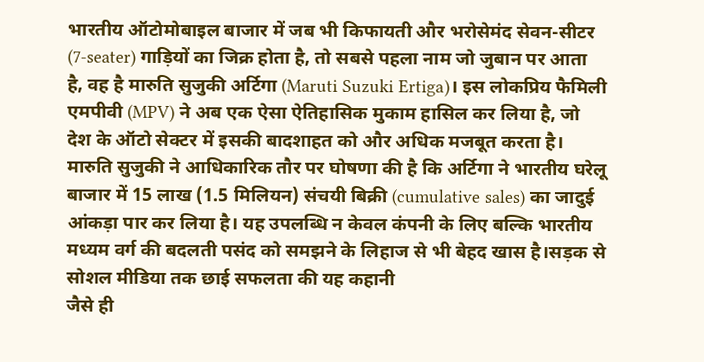भारतीय ऑटोमोबाइल बाजार में जब भी किफायती और भरोसेमंद सेवन-सीटर (7-seater) गाड़ियों का जिक्र होता है, तो सबसे पहला नाम जो जुबान पर आता है, वह है मारुति सुजुकी अर्टिगा (Maruti Suzuki Ertiga)। इस लोकप्रिय फैमिली एमपीवी (MPV) ने अब एक ऐसा ऐतिहासिक मुकाम हासिल कर लिया है, जो देश के ऑटो सेक्टर में इसकी बादशाहत को और अधिक मजबूत करता है। मारुति सुजुकी ने आधिकारिक तौर पर घोषणा की है कि अर्टिगा ने भारतीय घरेलू बाजार में 15 लाख (1.5 मिलियन) संचयी बिक्री (cumulative sales) का जादुई आंकड़ा पार कर लिया है। यह उपलब्धि न केवल कंपनी के लिए बल्कि भारतीय मध्यम वर्ग की बदलती पसंद को समझने के लिहाज से भी बेहद खास है।सड़क से सोशल मीडिया तक छाई सफलता की यह कहानी
जैसे ही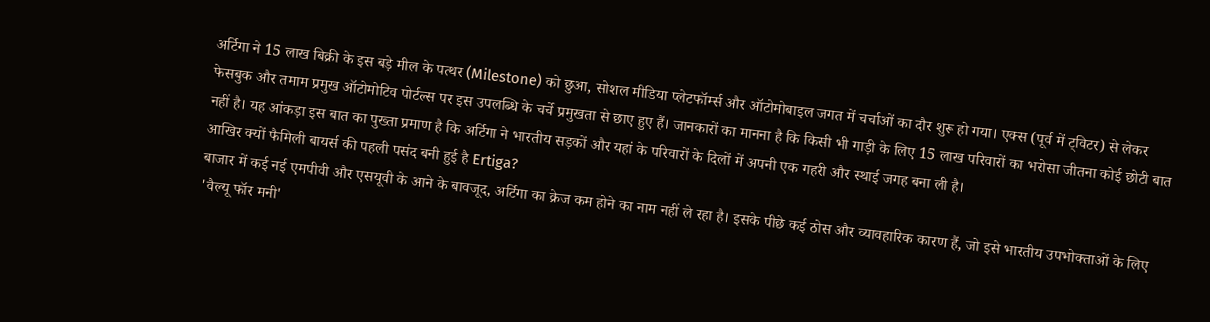अर्टिगा ने 15 लाख बिक्री के इस बड़े मील के पत्थर (Milestone) को छुआ, सोशल मीडिया प्लेटफॉर्म्स और ऑटोमोबाइल जगत में चर्चाओं का दौर शुरू हो गया। एक्स (पूर्व में ट्विटर) से लेकर फेसबुक और तमाम प्रमुख ऑटोमोटिव पोर्टल्स पर इस उपलब्धि के चर्चे प्रमुखता से छाए हुए हैं। जानकारों का मानना है कि किसी भी गाड़ी के लिए 15 लाख परिवारों का भरोसा जीतना कोई छोटी बात नहीं है। यह आंकड़ा इस बात का पुख्ता प्रमाण है कि अर्टिगा ने भारतीय सड़कों और यहां के परिवारों के दिलों में अपनी एक गहरी और स्थाई जगह बना ली है।
आखिर क्यों फैमिली बायर्स की पहली पसंद बनी हुई है Ertiga?
बाजार में कई नई एमपीवी और एसयूवी के आने के बावजूद, अर्टिगा का क्रेज कम होने का नाम नहीं ले रहा है। इसके पीछे कई ठोस और व्यावहारिक कारण हैं, जो इसे भारतीय उपभोक्ताओं के लिए 'वैल्यू फॉर मनी'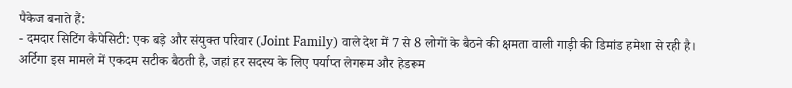पैकेज बनाते हैं:
- दमदार सिटिंग कैपेसिटी: एक बड़े और संयुक्त परिवार (Joint Family) वाले देश में 7 से 8 लोगों के बैठने की क्षमता वाली गाड़ी की डिमांड हमेशा से रही है। अर्टिगा इस मामले में एकदम सटीक बैठती है, जहां हर सदस्य के लिए पर्याप्त लेगरूम और हेडरूम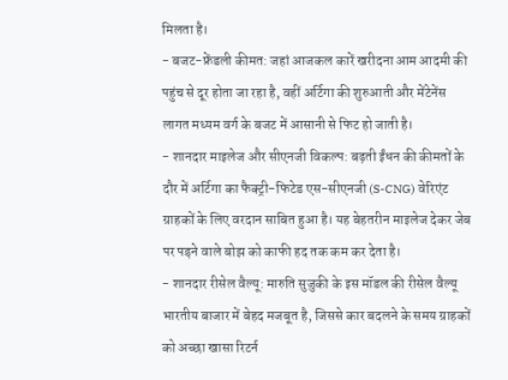मिलता है।
- बजट-फ्रेंडली कीमत: जहां आजकल कारें खरीदना आम आदमी की पहुंच से दूर होता जा रहा है, वहीं अर्टिगा की शुरुआती और मेंटेनेंस लागत मध्यम वर्ग के बजट में आसानी से फिट हो जाती है।
- शानदार माइलेज और सीएनजी विकल्प: बढ़ती ईंधन की कीमतों के दौर में अर्टिगा का फैक्ट्री-फिटेड एस-सीएनजी (S-CNG) वेरिएंट ग्राहकों के लिए वरदान साबित हुआ है। यह बेहतरीन माइलेज देकर जेब पर पड़ने वाले बोझ को काफी हद तक कम कर देता है।
- शानदार रीसेल वैल्यू: मारुति सुजुकी के इस मॉडल की रीसेल वैल्यू भारतीय बाजार में बेहद मजबूत है, जिससे कार बदलने के समय ग्राहकों को अच्छा खासा रिटर्न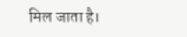मिल जाता है।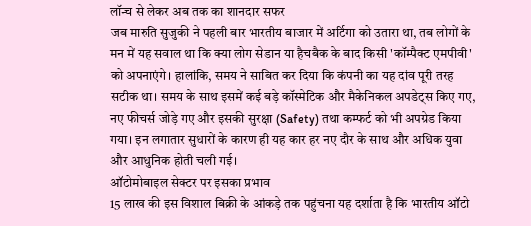लॉन्च से लेकर अब तक का शानदार सफर
जब मारुति सुजुकी ने पहली बार भारतीय बाजार में अर्टिगा को उतारा था, तब लोगों के मन में यह सवाल था कि क्या लोग सेडान या हैचबैक के बाद किसी 'कॉम्पैक्ट एमपीवी' को अपनाएंगे। हालांकि, समय ने साबित कर दिया कि कंपनी का यह दांव पूरी तरह सटीक था। समय के साथ इसमें कई बड़े कॉस्मेटिक और मैकेनिकल अपडेट्स किए गए, नए फीचर्स जोड़े गए और इसकी सुरक्षा (Safety) तथा कम्फर्ट को भी अपग्रेड किया गया। इन लगातार सुधारों के कारण ही यह कार हर नए दौर के साथ और अधिक युवा और आधुनिक होती चली गई।
ऑटोमोबाइल सेक्टर पर इसका प्रभाव
15 लाख की इस विशाल बिक्री के आंकड़े तक पहुंचना यह दर्शाता है कि भारतीय ऑटो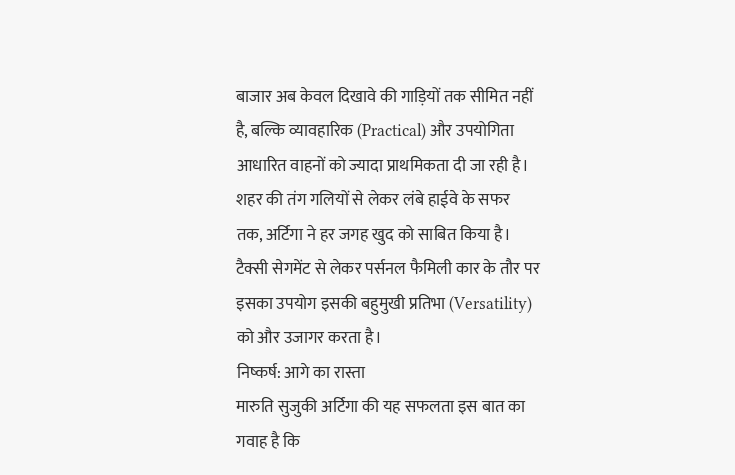बाजार अब केवल दिखावे की गाड़ियों तक सीमित नहीं है, बल्कि व्यावहारिक (Practical) और उपयोगिता आधारित वाहनों को ज्यादा प्राथमिकता दी जा रही है। शहर की तंग गलियों से लेकर लंबे हाईवे के सफर तक, अर्टिगा ने हर जगह खुद को साबित किया है। टैक्सी सेगमेंट से लेकर पर्सनल फैमिली कार के तौर पर इसका उपयोग इसकी बहुमुखी प्रतिभा (Versatility) को और उजागर करता है।
निष्कर्ष: आगे का रास्ता
मारुति सुजुकी अर्टिगा की यह सफलता इस बात का गवाह है कि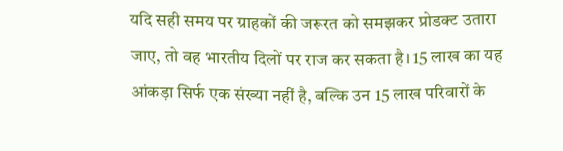यदि सही समय पर ग्राहकों की जरूरत को समझकर प्रोडक्ट उतारा जाए, तो वह भारतीय दिलों पर राज कर सकता है। 15 लाख का यह आंकड़ा सिर्फ एक संख्या नहीं है, बल्कि उन 15 लाख परिवारों के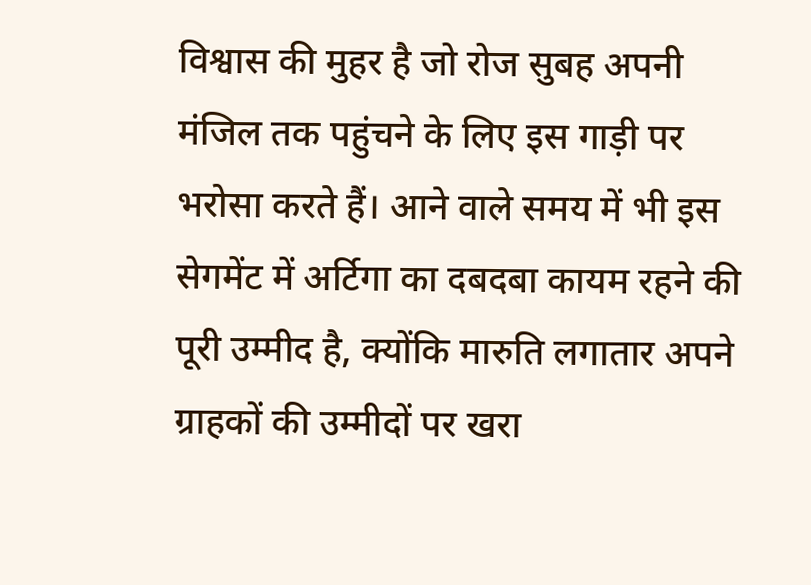विश्वास की मुहर है जो रोज सुबह अपनी मंजिल तक पहुंचने के लिए इस गाड़ी पर भरोसा करते हैं। आने वाले समय में भी इस सेगमेंट में अर्टिगा का दबदबा कायम रहने की पूरी उम्मीद है, क्योंकि मारुति लगातार अपने ग्राहकों की उम्मीदों पर खरा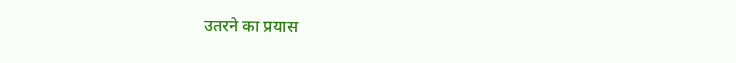उतरने का प्रयास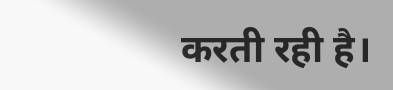करती रही है।